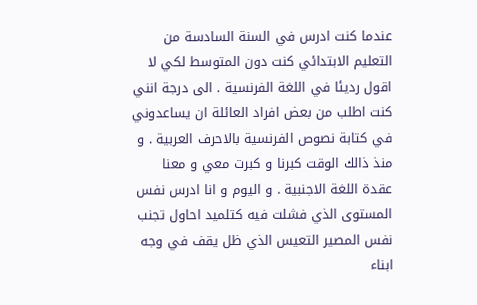عندما كنت ادرس في السنة السادسة من التعليم الابتدائي كنت دون المتوسط لكي لا اقول رديئا في اللغة الفرنسية . الى درجة انني كنت اطلب من بعض افراد العائلة ان يساعدوني في كتابة نصوص الفرنسية بالاحرف العربية . و منذ ذالك الوقت كبرنا و كبرت معي و معنا عقدة اللغة الاجنبية . و اليوم و انا ادرس نفس المستوى الذي فشلت فيه كتلميد احاول تجنب نفس المصير التعيس الذي ظل يقف في وجه ابناء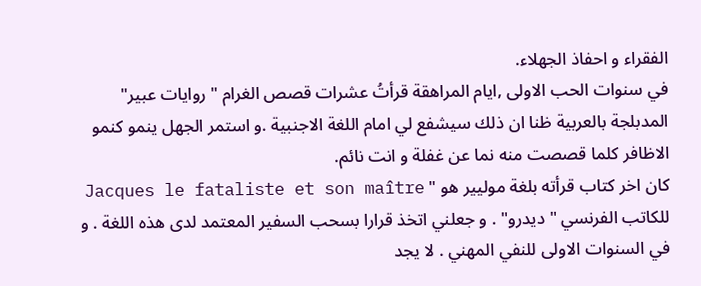الفقراء و احفاذ الجهلاء.
في سنوات الحب الاولى ,ايام المراهقة قرأتُ عشرات قصص الغرام " روايات عبير" المدبلجة بالعربية ظنا ان ذلك سيشفع لي امام اللغة الاجنبية .و استمر الجهل ينمو كنمو الاظافر كلما قصصت منه نما عن غفلة و انت نائم.
كان اخر كتاب قرأته بلغة موليير هو " Jacques le fataliste et son maître للكاتب الفرنسي " ديدرو" . و جعلني اتخذ قرارا بسحب السفير المعتمد لدى هذه اللغة . و في السنوات الاولى للنفي المهني . لا يجد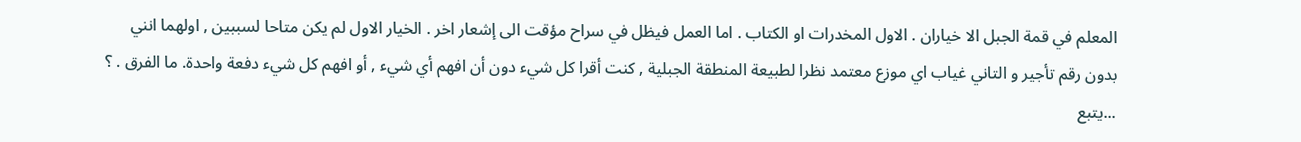المعلم في قمة الجبل الا خياران . الاول المخدرات او الكتاب . اما العمل فيظل في سراح مؤقت الى إشعار اخر . الخيار الاول لم يكن متاحا لسببين , اولهما انني بدون رقم تأجير و التاني غياب اي موزع معتمد نظرا لطبيعة المنطقة الجبلية , كنت أقرا كل شيء دون أن افهم أي شيء , أو افهم كل شيء دفعة واحدة. ما الفرق . ؟
...يتبع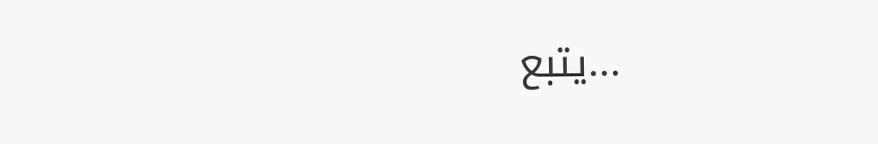...يتبع